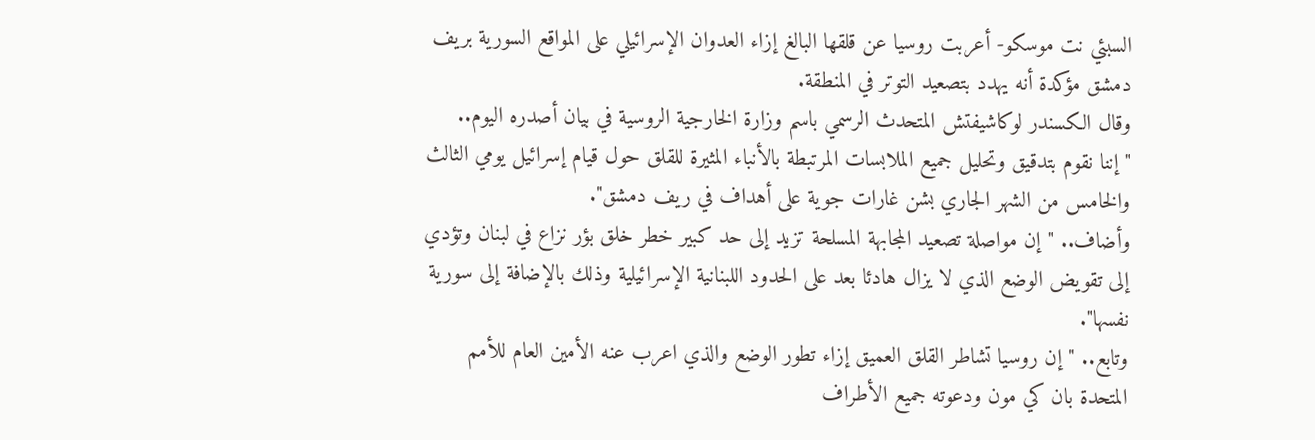السبئي نت موسكو- أعربت روسيا عن قلقها البالغ إزاء العدوان الإسرائيلي على المواقع السورية بريف دمشق مؤكدة أنه يهدد بتصعيد التوتر في المنطقة.
وقال الكسندر لوكاشيفتش المتحدث الرسمي باسم وزارة الخارجية الروسية في بيان أصدره اليوم.. "إننا نقوم بتدقيق وتحليل جميع الملابسات المرتبطة بالأنباء المثيرة للقلق حول قيام إسرائيل يومي الثالث والخامس من الشهر الجاري بشن غارات جوية على أهداف في ريف دمشق".
وأضاف.. "إن مواصلة تصعيد المجابهة المسلحة تزيد إلى حد كبير خطر خلق بؤر نزاع في لبنان وتؤدي إلى تقويض الوضع الذي لا يزال هادئا بعد على الحدود اللبنانية الإسرائيلية وذلك بالإضافة إلى سورية نفسها".
وتابع.. "إن روسيا تشاطر القلق العميق إزاء تطور الوضع والذي اعرب عنه الأمين العام للأمم المتحدة بان كي مون ودعوته جميع الأطراف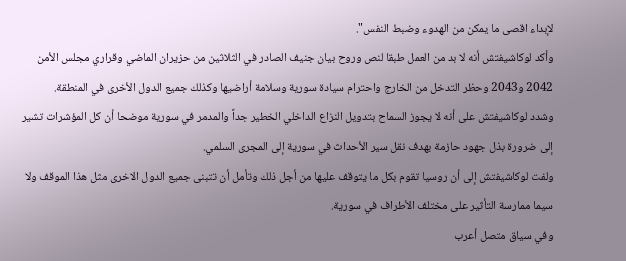لإبداء اقصى ما يمكن من الهدوء وضبط النفس".
وأكد لوكاشيفتش أنه لا بد من العمل طبقا لنص وروح بيان جنيف الصادر في الثلاثين من حزيران الماضي وقراري مجلس الأمن 2042 و2043 وحظر التدخل من الخارج واحترام سيادة سورية وسلامة أراضيها وكذلك جميع الدول الأخرى في المنطقة.
وشدد لوكاشيفتش على أنه لا يجوز السماح بتدويل النزاع الداخلي الخطير جداً والمدمر في سورية موضحا أن كل المؤشرات تشير إلى ضرورة بذل جهود حازمة بهدف نقل سير الأحداث في سورية إلى المجرى السلمي.
ولفت لوكاشيفتش إلى أن روسيا تقوم بكل ما يتوقف عليها من أجل ذلك وتأمل أن تتبنى جميع الدول الاخرى مثل هذا الموقف ولا سيما ممارسة التأثير على مختلف الأطراف في سورية.
وفي سياق متصل أعرب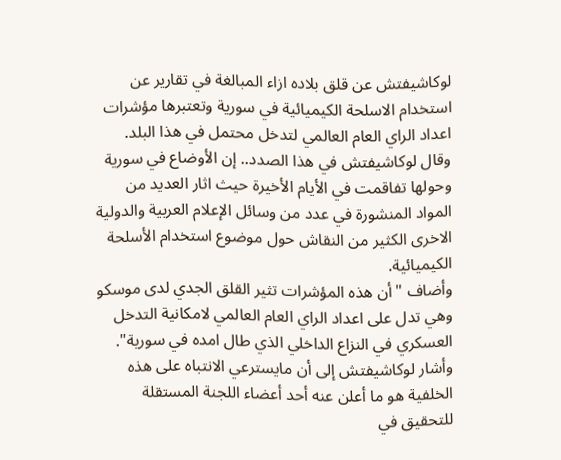لوكاشيفتش عن قلق بلاده ازاء المبالغة في تقارير عن استخدام الاسلحة الكيميائية في سورية وتعتبرها مؤشرات اعداد الراي العام العالمي لتدخل محتمل في هذا البلد.
وقال لوكاشيفتش في هذا الصدد.. إن الأوضاع في سورية وحولها تفاقمت في الأيام الأخيرة حيث اثار العديد من المواد المنشورة في عدد من وسائل الإعلام العربية والدولية الاخرى الكثير من النقاش حول موضوع استخدام الأسلحة الكيميائية.
وأضاف "أن هذه المؤشرات تثير القلق الجدي لدى موسكو وهي تدل على اعداد الراي العام العالمي لامكانية التدخل العسكري في النزاع الداخلي الذي طال امده في سورية".
وأشار لوكاشيفتش إلى أن مايسترعي الانتباه على هذه الخلفية هو ما أعلن عنه أحد أعضاء اللجنة المستقلة للتحقيق في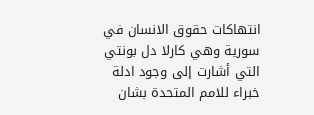انتهاكات حقوق الانسان في سورية وهي كارلا دل بونتي التي أشارت إلى وجود ادلة خبراء للامم المتحدة بشان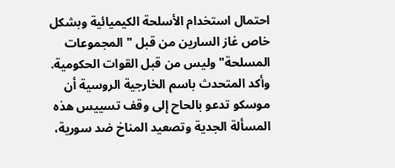احتمال استخدام الأسلحة الكيميائية وبشكل خاص غاز السارين من قبل "المجموعات المسلحة" وليس من قبل القوات الحكومية.
وأكد المتحدث باسم الخارجية الروسية أن موسكو تدعو بالحاح إلى وقف تسييس هذه المسألة الجدية وتصعيد المناخ ضد سورية،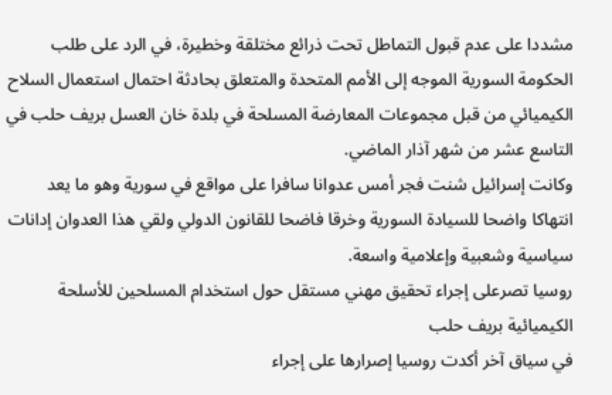مشددا على عدم قبول التماطل تحت ذرائع مختلقة وخطيرة، في الرد على طلب الحكومة السورية الموجه إلى الأمم المتحدة والمتعلق بحادثة احتمال استعمال السلاح الكيميائي من قبل مجموعات المعارضة المسلحة في بلدة خان العسل بريف حلب في التاسع عشر من شهر آذار الماضي.
وكانت إسرائيل شنت فجر أمس عدوانا سافرا على مواقع في سورية وهو ما يعد انتهاكا واضحا للسيادة السورية وخرقا فاضحا للقانون الدولي ولقي هذا العدوان إدانات سياسية وشعبية وإعلامية واسعة.
روسيا تصرعلى إجراء تحقيق مهني مستقل حول استخدام المسلحين للأسلحة الكيميائية بريف حلب
في سياق آخر أكدت روسيا إصرارها على إجراء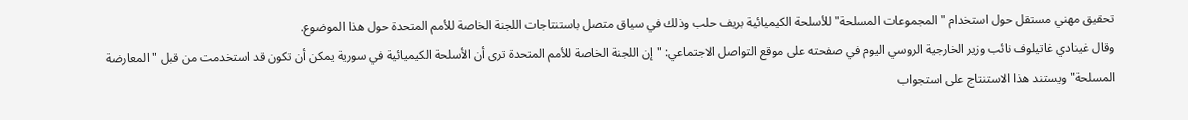تحقيق مهني مستقل حول استخدام "المجموعات المسلحة" للأسلحة الكيميائية بريف حلب وذلك في سياق متصل باستنتاجات اللجنة الخاصة للأمم المتحدة حول هذا الموضوع.
وقال غينادي غاتيلوف نائب وزير الخارجية الروسي اليوم في صفحته على موقع التواصل الاجتماعي: "إن اللجنة الخاصة للأمم المتحدة ترى أن الأسلحة الكيميائية في سورية يمكن أن تكون قد استخدمت من قبل "المعارضة المسلحة" ويستند هذا الاستنتاج على استجواب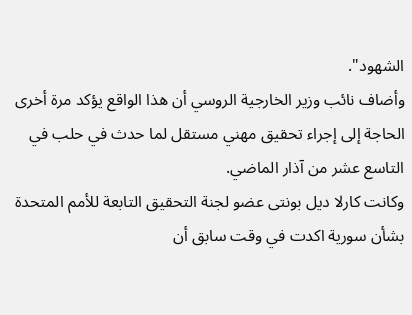الشهود".
وأضاف نائب وزير الخارجية الروسي أن هذا الواقع يؤكد مرة أخرى الحاجة إلى إجراء تحقيق مهني مستقل لما حدث في حلب في التاسع عشر من آذار الماضي.
وكانت كارلا ديل بونتى عضو لجنة التحقيق التابعة للأمم المتحدة بشأن سورية اكدت في وقت سابق أن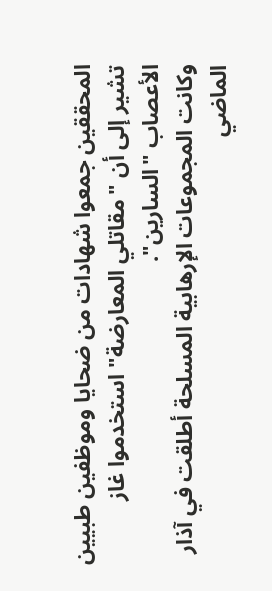المحققين جمعوا شهادات من ضحايا وموظفين طبيين تشير إلى أن "مقاتلي المعارضة" استخدموا غاز الأعصاب "السارين".
وكانت المجموعات الإرهابية المسلحة أطلقت في آذار الماضي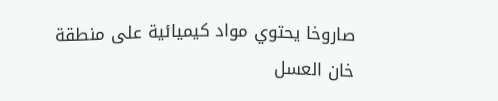صاروخا يحتوي مواد كيميائية على منطقة خان العسل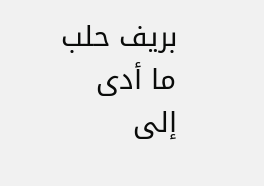بريف حلب ما أدى إلى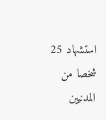استشهاد 25 شخصا من المدنيين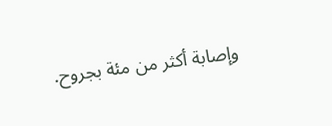وإصابة أكثر من مئة بجروح.